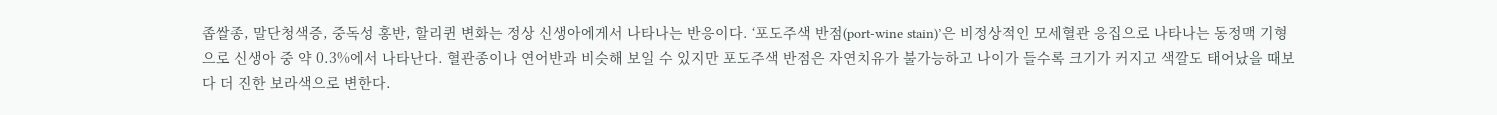좁쌀종, 말단청색증, 중독성 홍반, 할리퀸 변화는 정상 신생아에게서 나타나는 반응이다. ‘포도주색 반점(port-wine stain)’은 비정상적인 모세혈관 응집으로 나타나는 동정맥 기형으로 신생아 중 약 0.3%에서 나타난다. 혈관종이나 연어반과 비슷해 보일 수 있지만 포도주색 반점은 자연치유가 불가능하고 나이가 들수록 크기가 커지고 색깔도 태어났을 때보다 더 진한 보라색으로 변한다.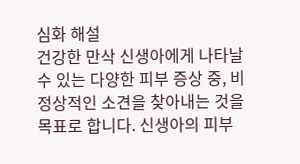심화 해설
건강한 만삭 신생아에게 나타날 수 있는 다양한 피부 증상 중, 비정상적인 소견을 찾아내는 것을 목표로 합니다. 신생아의 피부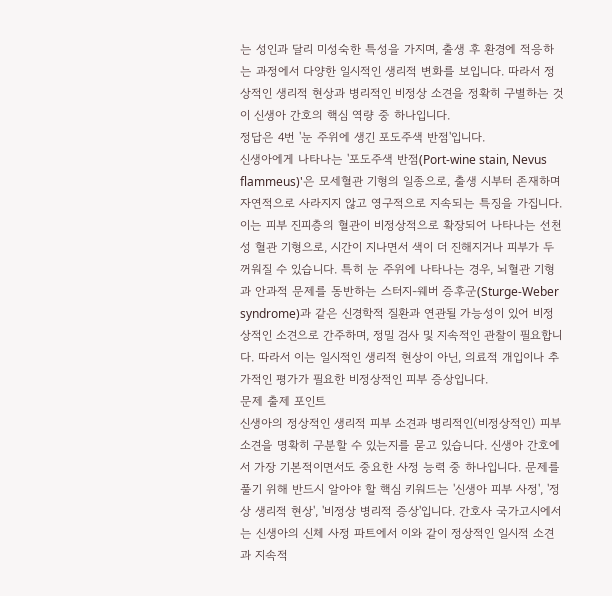는 성인과 달리 미성숙한 특성을 가지며, 출생 후 환경에 적응하는 과정에서 다양한 일시적인 생리적 변화를 보입니다. 따라서 정상적인 생리적 현상과 병리적인 비정상 소견을 정확히 구별하는 것이 신생아 간호의 핵심 역량 중 하나입니다.
정답은 4번 '눈 주위에 생긴 포도주색 반점'입니다.
신생아에게 나타나는 '포도주색 반점(Port-wine stain, Nevus flammeus)'은 모세혈관 기형의 일종으로, 출생 시부터 존재하며 자연적으로 사라지지 않고 영구적으로 지속되는 특징을 가집니다. 이는 피부 진피층의 혈관이 비정상적으로 확장되어 나타나는 선천성 혈관 기형으로, 시간이 지나면서 색이 더 진해지거나 피부가 두꺼워질 수 있습니다. 특히 눈 주위에 나타나는 경우, 뇌혈관 기형과 안과적 문제를 동반하는 스터지-웨버 증후군(Sturge-Weber syndrome)과 같은 신경학적 질환과 연관될 가능성이 있어 비정상적인 소견으로 간주하며, 정밀 검사 및 지속적인 관찰이 필요합니다. 따라서 이는 일시적인 생리적 현상이 아닌, 의료적 개입이나 추가적인 평가가 필요한 비정상적인 피부 증상입니다.
문제 출제 포인트
신생아의 정상적인 생리적 피부 소견과 병리적인(비정상적인) 피부 소견을 명확히 구분할 수 있는지를 묻고 있습니다. 신생아 간호에서 가장 기본적이면서도 중요한 사정 능력 중 하나입니다. 문제를 풀기 위해 반드시 알아야 할 핵심 키워드는 '신생아 피부 사정', '정상 생리적 현상', '비정상 병리적 증상'입니다. 간호사 국가고시에서는 신생아의 신체 사정 파트에서 이와 같이 정상적인 일시적 소견과 지속적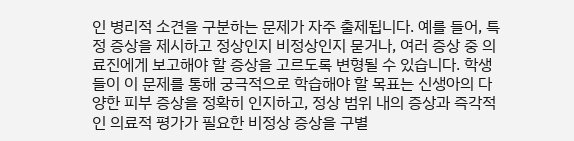인 병리적 소견을 구분하는 문제가 자주 출제됩니다. 예를 들어, 특정 증상을 제시하고 정상인지 비정상인지 묻거나, 여러 증상 중 의료진에게 보고해야 할 증상을 고르도록 변형될 수 있습니다. 학생들이 이 문제를 통해 궁극적으로 학습해야 할 목표는 신생아의 다양한 피부 증상을 정확히 인지하고, 정상 범위 내의 증상과 즉각적인 의료적 평가가 필요한 비정상 증상을 구별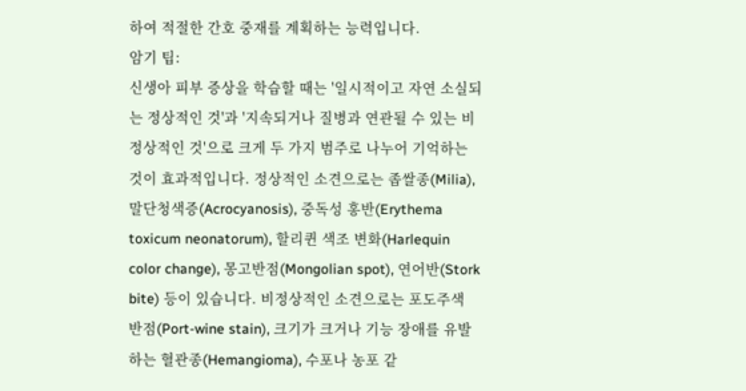하여 적절한 간호 중재를 계획하는 능력입니다.
암기 팁:
신생아 피부 증상을 학습할 때는 '일시적이고 자연 소실되는 정상적인 것'과 '지속되거나 질병과 연관될 수 있는 비정상적인 것'으로 크게 두 가지 범주로 나누어 기억하는 것이 효과적입니다. 정상적인 소견으로는 좁쌀종(Milia), 말단청색증(Acrocyanosis), 중독성 홍반(Erythema toxicum neonatorum), 할리퀸 색조 변화(Harlequin color change), 몽고반점(Mongolian spot), 연어반(Stork bite) 등이 있습니다. 비정상적인 소견으로는 포도주색 반점(Port-wine stain), 크기가 크거나 기능 장애를 유발하는 혈관종(Hemangioma), 수포나 농포 같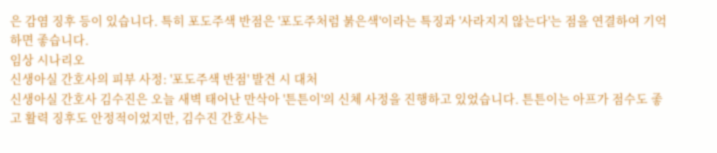은 감염 징후 등이 있습니다. 특히 포도주색 반점은 '포도주처럼 붉은색'이라는 특징과 '사라지지 않는다'는 점을 연결하여 기억하면 좋습니다.
임상 시나리오
신생아실 간호사의 피부 사정: '포도주색 반점' 발견 시 대처
신생아실 간호사 김수진은 오늘 새벽 태어난 만삭아 '튼튼이'의 신체 사정을 진행하고 있었습니다. 튼튼이는 아프가 점수도 좋고 활력 징후도 안정적이었지만, 김수진 간호사는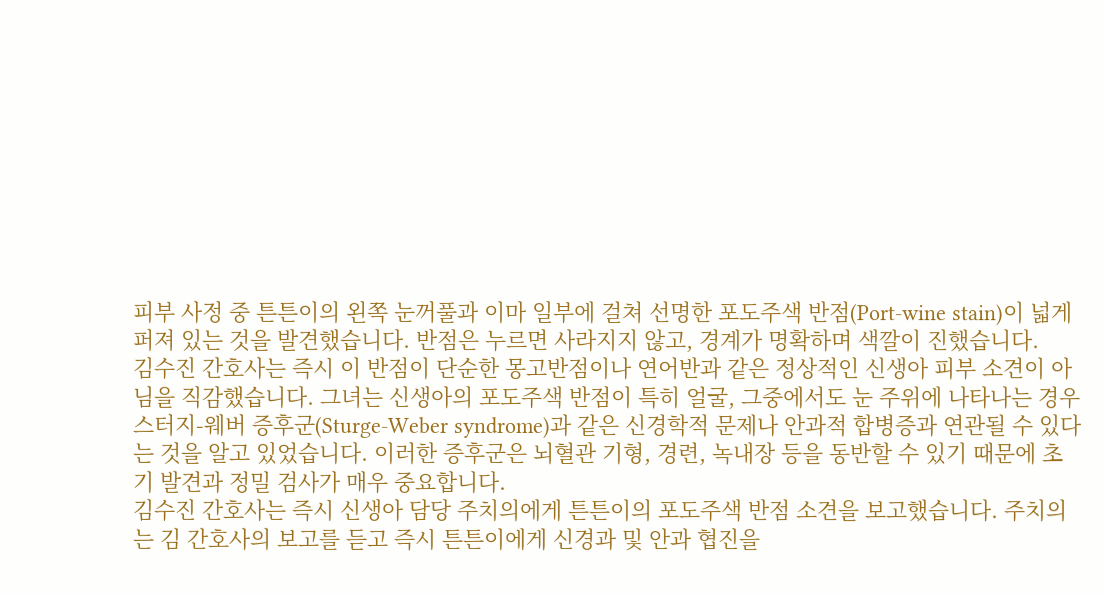피부 사정 중 튼튼이의 왼쪽 눈꺼풀과 이마 일부에 걸쳐 선명한 포도주색 반점(Port-wine stain)이 넓게 퍼져 있는 것을 발견했습니다. 반점은 누르면 사라지지 않고, 경계가 명확하며 색깔이 진했습니다.
김수진 간호사는 즉시 이 반점이 단순한 몽고반점이나 연어반과 같은 정상적인 신생아 피부 소견이 아님을 직감했습니다. 그녀는 신생아의 포도주색 반점이 특히 얼굴, 그중에서도 눈 주위에 나타나는 경우 스터지-웨버 증후군(Sturge-Weber syndrome)과 같은 신경학적 문제나 안과적 합병증과 연관될 수 있다는 것을 알고 있었습니다. 이러한 증후군은 뇌혈관 기형, 경련, 녹내장 등을 동반할 수 있기 때문에 초기 발견과 정밀 검사가 매우 중요합니다.
김수진 간호사는 즉시 신생아 담당 주치의에게 튼튼이의 포도주색 반점 소견을 보고했습니다. 주치의는 김 간호사의 보고를 듣고 즉시 튼튼이에게 신경과 및 안과 협진을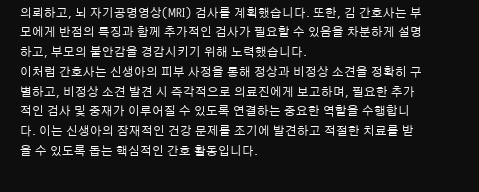의뢰하고, 뇌 자기공명영상(MRI) 검사를 계획했습니다. 또한, 김 간호사는 부모에게 반점의 특징과 함께 추가적인 검사가 필요할 수 있음을 차분하게 설명하고, 부모의 불안감을 경감시키기 위해 노력했습니다.
이처럼 간호사는 신생아의 피부 사정을 통해 정상과 비정상 소견을 정확히 구별하고, 비정상 소견 발견 시 즉각적으로 의료진에게 보고하며, 필요한 추가적인 검사 및 중재가 이루어질 수 있도록 연결하는 중요한 역할을 수행합니다. 이는 신생아의 잠재적인 건강 문제를 조기에 발견하고 적절한 치료를 받을 수 있도록 돕는 핵심적인 간호 활동입니다.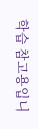학습 참고용입니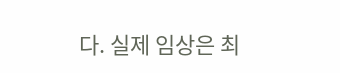다. 실제 임상은 최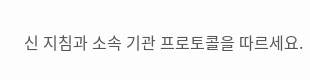신 지침과 소속 기관 프로토콜을 따르세요.